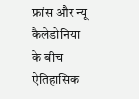फ्रांस और न्यू कैलेडोनिया के बीच ऐतिहासिक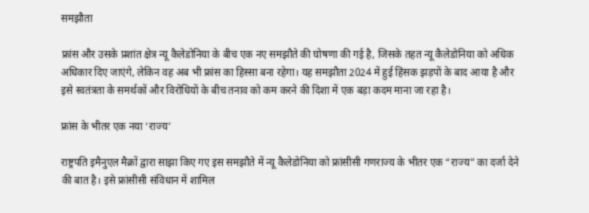समझौता

फ्रांस और उसके प्रशांत क्षेत्र न्यू कैलेडोनिया के बीच एक नए समझौते की घोषणा की गई है, जिसके तहत न्यू कैलेडोनिया को अधिक अधिकार दिए जाएंगे, लेकिन वह अब भी फ्रांस का हिस्सा बना रहेगा। यह समझौता 2024 में हुई हिंसक झड़पों के बाद आया है और इसे स्वतंत्रता के समर्थकों और विरोधियों के बीच तनाव को कम करने की दिशा में एक बड़ा कदम माना जा रहा है।

फ्रांस के भीतर एक नया ‘राज्य’

राष्ट्रपति इमैनुएल मैक्रों द्वारा साझा किए गए इस समझौते में न्यू कैलेडोनिया को फ्रांसीसी गणराज्य के भीतर एक “राज्य” का दर्जा देने की बात है। इसे फ्रांसीसी संविधान में शामिल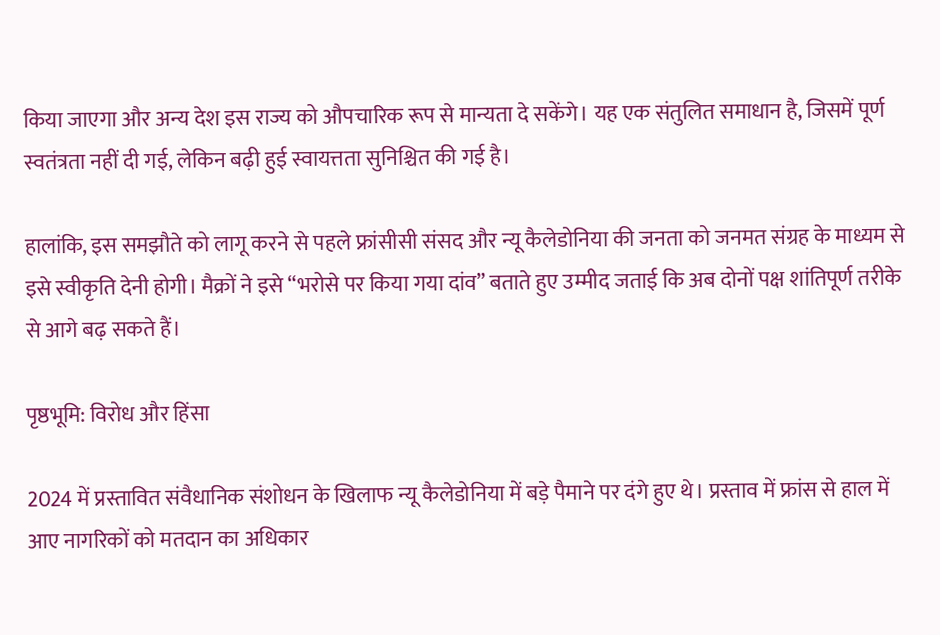किया जाएगा और अन्य देश इस राज्य को औपचारिक रूप से मान्यता दे सकेंगे। यह एक संतुलित समाधान है, जिसमें पूर्ण स्वतंत्रता नहीं दी गई, लेकिन बढ़ी हुई स्वायत्तता सुनिश्चित की गई है।

हालांकि, इस समझौते को लागू करने से पहले फ्रांसीसी संसद और न्यू कैलेडोनिया की जनता को जनमत संग्रह के माध्यम से इसे स्वीकृति देनी होगी। मैक्रों ने इसे “भरोसे पर किया गया दांव” बताते हुए उम्मीद जताई कि अब दोनों पक्ष शांतिपूर्ण तरीके से आगे बढ़ सकते हैं।

पृष्ठभूमि: विरोध और हिंसा

2024 में प्रस्तावित संवैधानिक संशोधन के खिलाफ न्यू कैलेडोनिया में बड़े पैमाने पर दंगे हुए थे। प्रस्ताव में फ्रांस से हाल में आए नागरिकों को मतदान का अधिकार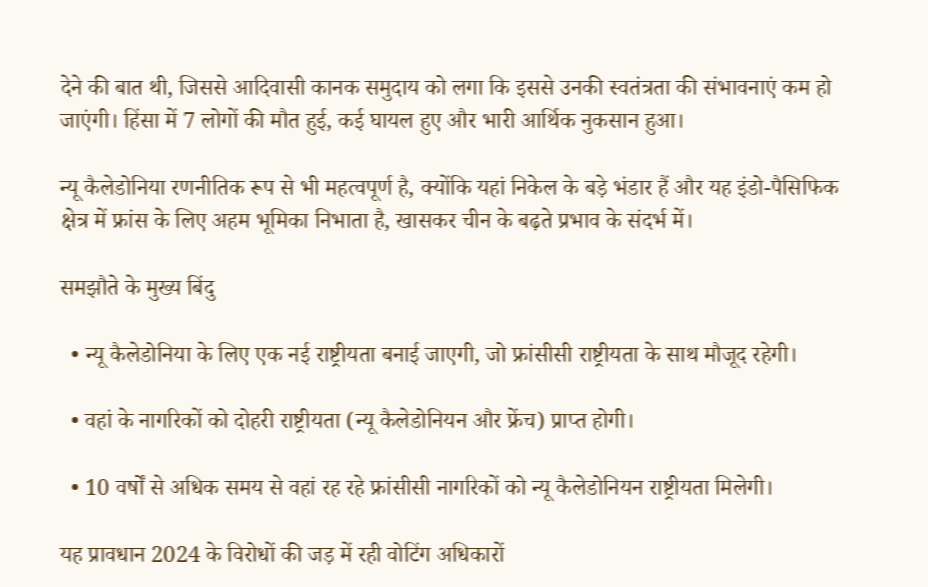देने की बात थी, जिससे आदिवासी कानक समुदाय को लगा कि इससे उनकी स्वतंत्रता की संभावनाएं कम हो जाएंगी। हिंसा में 7 लोगों की मौत हुई, कई घायल हुए और भारी आर्थिक नुकसान हुआ।

न्यू कैलेडोनिया रणनीतिक रूप से भी महत्वपूर्ण है, क्योंकि यहां निकेल के बड़े भंडार हैं और यह इंडो-पैसिफिक क्षेत्र में फ्रांस के लिए अहम भूमिका निभाता है, खासकर चीन के बढ़ते प्रभाव के संदर्भ में।

समझौते के मुख्य बिंदु

  • न्यू कैलेडोनिया के लिए एक नई राष्ट्रीयता बनाई जाएगी, जो फ्रांसीसी राष्ट्रीयता के साथ मौजूद रहेगी।

  • वहां के नागरिकों को दोहरी राष्ट्रीयता (न्यू कैलेडोनियन और फ्रेंच) प्राप्त होगी।

  • 10 वर्षों से अधिक समय से वहां रह रहे फ्रांसीसी नागरिकों को न्यू कैलेडोनियन राष्ट्रीयता मिलेगी।

यह प्रावधान 2024 के विरोधों की जड़ में रही वोटिंग अधिकारों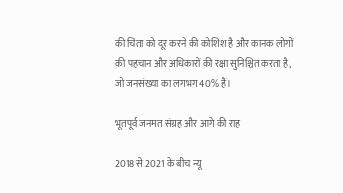की चिंता को दूर करने की कोशिश है और कानक लोगों की पहचान और अधिकारों की रक्षा सुनिश्चित करता है, जो जनसंख्या का लगभग 40% हैं।

भूतपूर्व जनमत संग्रह और आगे की राह

2018 से 2021 के बीच न्यू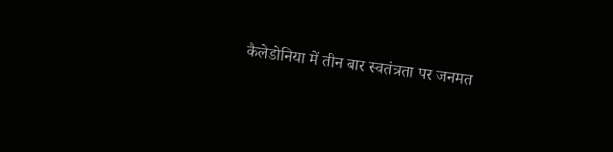कैलेडोनिया में तीन बार स्वतंत्रता पर जनमत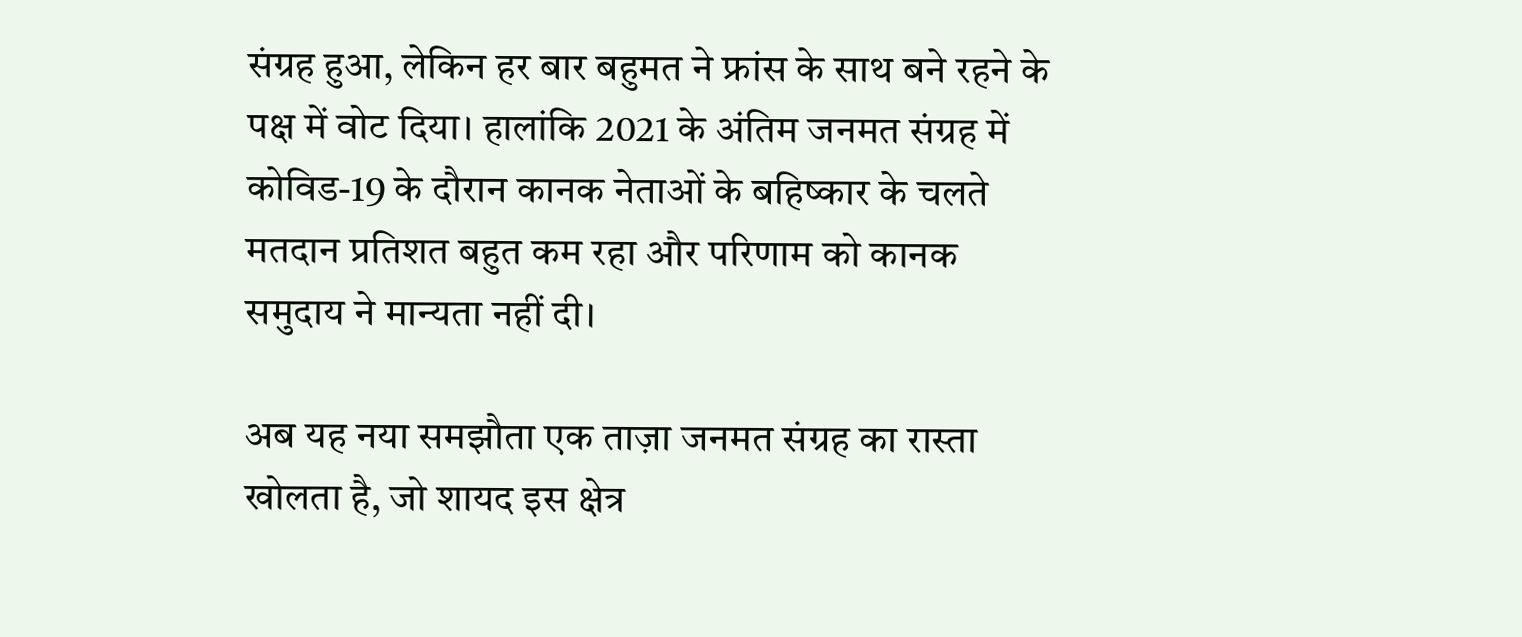संग्रह हुआ, लेकिन हर बार बहुमत ने फ्रांस के साथ बने रहने के पक्ष में वोट दिया। हालांकि 2021 के अंतिम जनमत संग्रह में कोविड-19 के दौरान कानक नेताओं के बहिष्कार के चलते मतदान प्रतिशत बहुत कम रहा और परिणाम को कानक समुदाय ने मान्यता नहीं दी।

अब यह नया समझौता एक ताज़ा जनमत संग्रह का रास्ता खोलता है, जो शायद इस क्षेत्र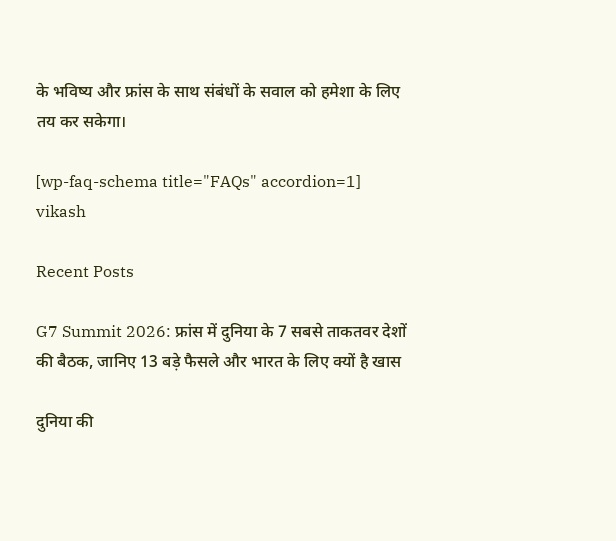के भविष्य और फ्रांस के साथ संबंधों के सवाल को हमेशा के लिए तय कर सकेगा।

[wp-faq-schema title="FAQs" accordion=1]
vikash

Recent Posts

G7 Summit 2026: फ्रांस में दुनिया के 7 सबसे ताकतवर देशों की बैठक, जानिए 13 बड़े फैसले और भारत के लिए क्यों है खास

दुनिया की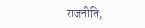राजनीति,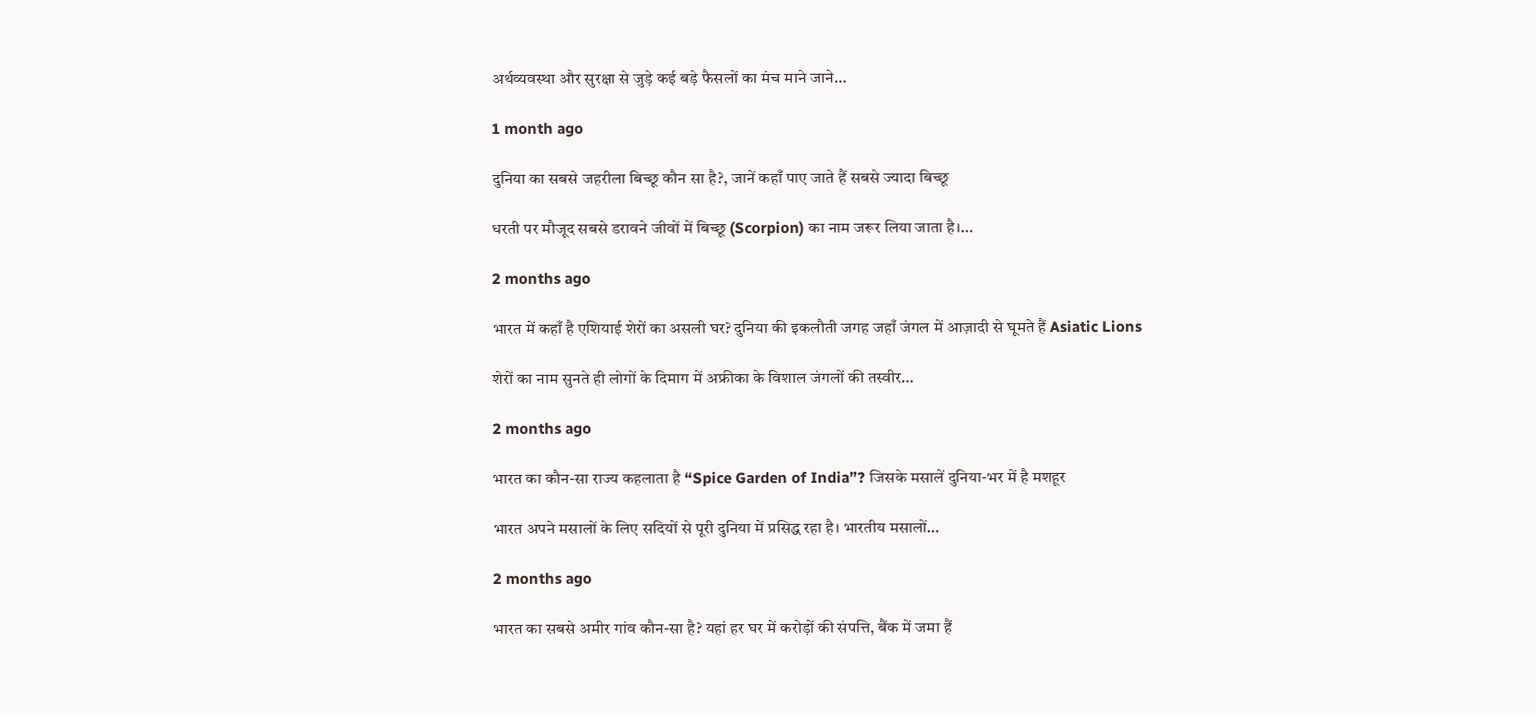अर्थव्यवस्था और सुरक्षा से जुड़े कई बड़े फैसलों का मंच माने जाने…

1 month ago

दुनिया का सबसे जहरीला बिच्छू कौन सा है?, जानें कहाँ पाए जाते हैं सबसे ज्यादा बिच्छू

धरती पर मौजूद सबसे डरावने जीवों में बिच्छू (Scorpion) का नाम जरूर लिया जाता है।…

2 months ago

भारत में कहाँ है एशियाई शेरों का असली घर? दुनिया की इकलौती जगह जहाँ जंगल में आज़ादी से घूमते हैं Asiatic Lions

शेरों का नाम सुनते ही लोगों के दिमाग में अफ्रीका के विशाल जंगलों की तस्वीर…

2 months ago

भारत का कौन-सा राज्य कहलाता है “Spice Garden of India”? जिसके मसालें दुनिया-भर में है मशहूर

भारत अपने मसालों के लिए सदियों से पूरी दुनिया में प्रसिद्ध रहा है। भारतीय मसालों…

2 months ago

भारत का सबसे अमीर गांव कौन-सा है? यहां हर घर में करोड़ों की संपत्ति, बैंक में जमा हैं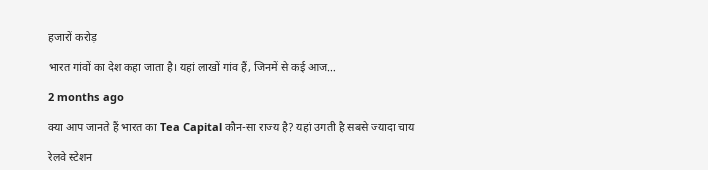हजारों करोड़

भारत गांवों का देश कहा जाता है। यहां लाखों गांव हैं, जिनमें से कई आज…

2 months ago

क्या आप जानते हैं भारत का Tea Capital कौन-सा राज्य है? यहां उगती है सबसे ज्यादा चाय

रेलवे स्टेशन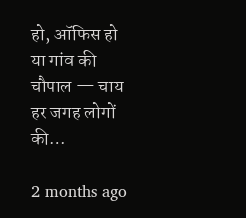हो, ऑफिस हो या गांव की चौपाल — चाय हर जगह लोगों की…

2 months ago